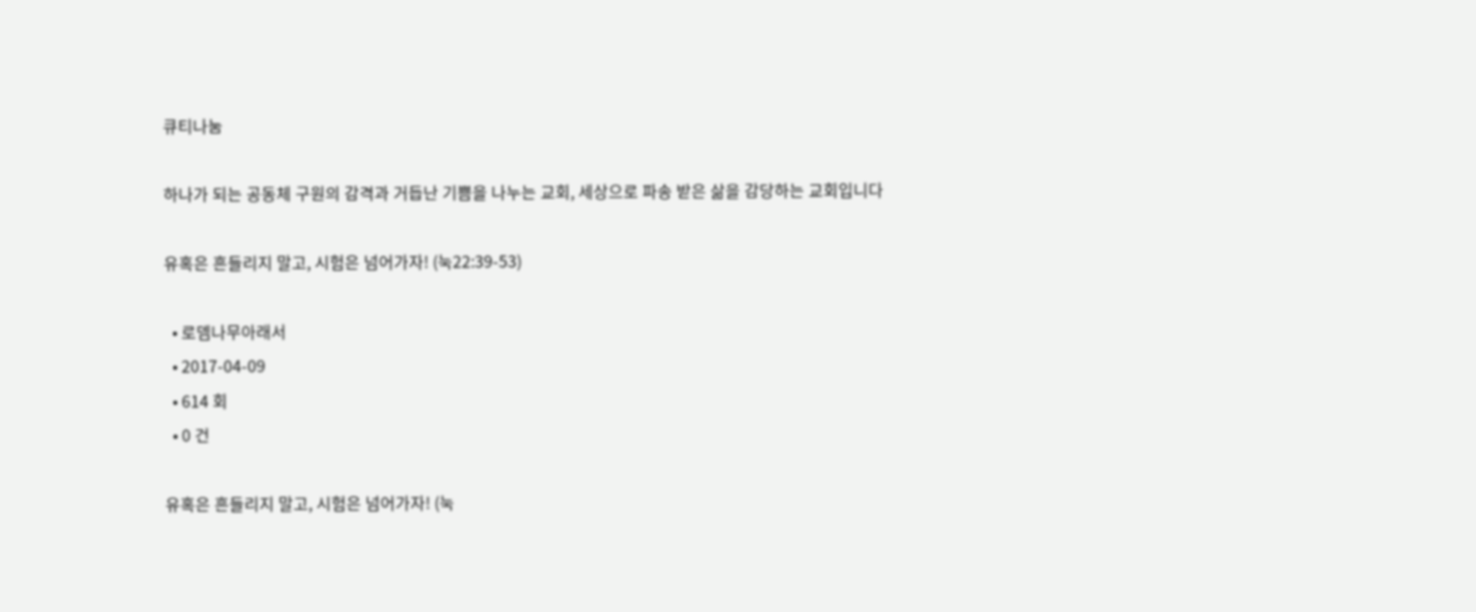큐티나눔

하나가 되는 공동체 구원의 감격과 거듭난 기쁨을 나누는 교회, 세상으로 파송 받은 삶을 감당하는 교회입니다

유혹은 흔들리지 말고, 시험은 넘어가자! (눅22:39-53)

  • 로뎀나무아래서
  • 2017-04-09
  • 614 회
  • 0 건

유혹은 흔들리지 말고, 시험은 넘어가자! (눅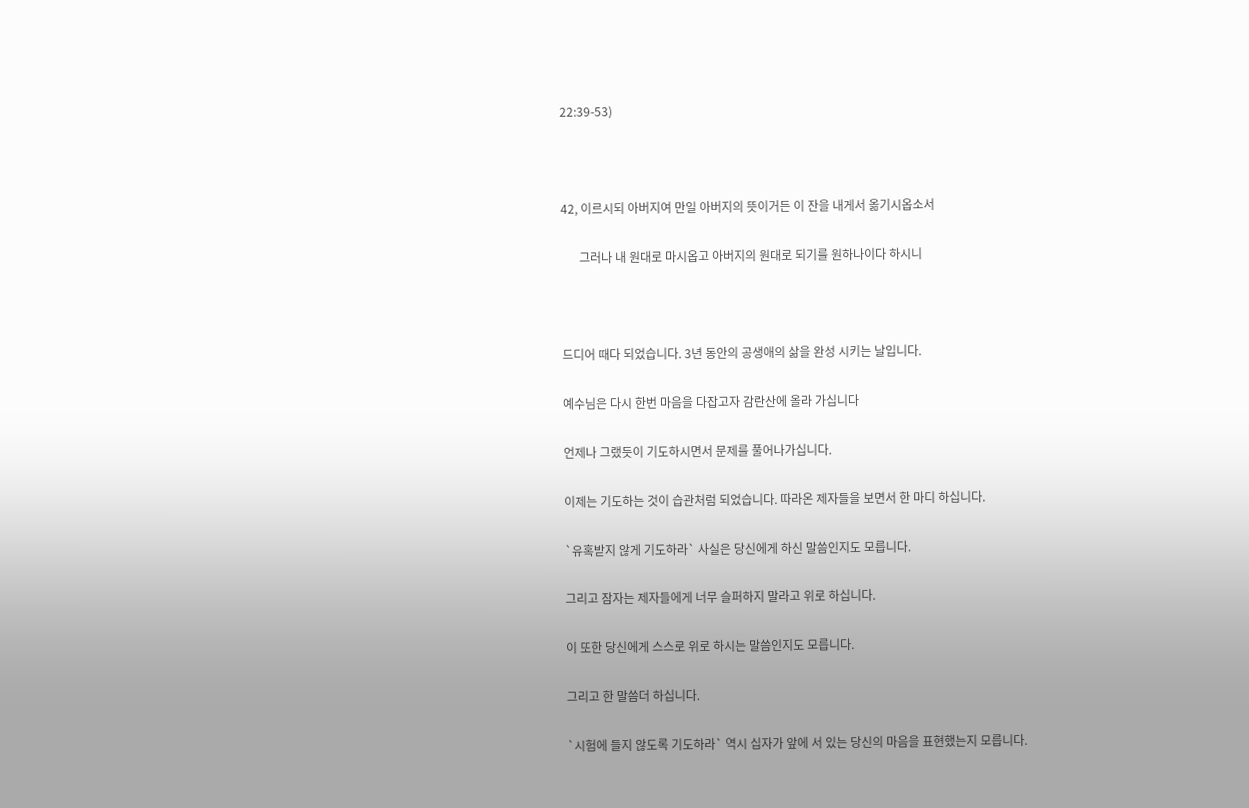22:39-53)



42, 이르시되 아버지여 만일 아버지의 뜻이거든 이 잔을 내게서 옮기시옵소서

      그러나 내 원대로 마시옵고 아버지의 원대로 되기를 원하나이다 하시니



드디어 때다 되었습니다. 3년 동안의 공생애의 삶을 완성 시키는 날입니다.

예수님은 다시 한번 마음을 다잡고자 감란산에 올라 가십니다

언제나 그랬듯이 기도하시면서 문제를 풀어나가십니다.

이제는 기도하는 것이 습관처럼 되었습니다. 따라온 제자들을 보면서 한 마디 하십니다.

`유혹받지 않게 기도하라` 사실은 당신에게 하신 말씀인지도 모릅니다.

그리고 잠자는 제자들에게 너무 슬퍼하지 말라고 위로 하십니다.

이 또한 당신에게 스스로 위로 하시는 말씀인지도 모릅니다.

그리고 한 말씀더 하십니다.

`시험에 들지 않도록 기도하라` 역시 십자가 앞에 서 있는 당신의 마음을 표현했는지 모릅니다.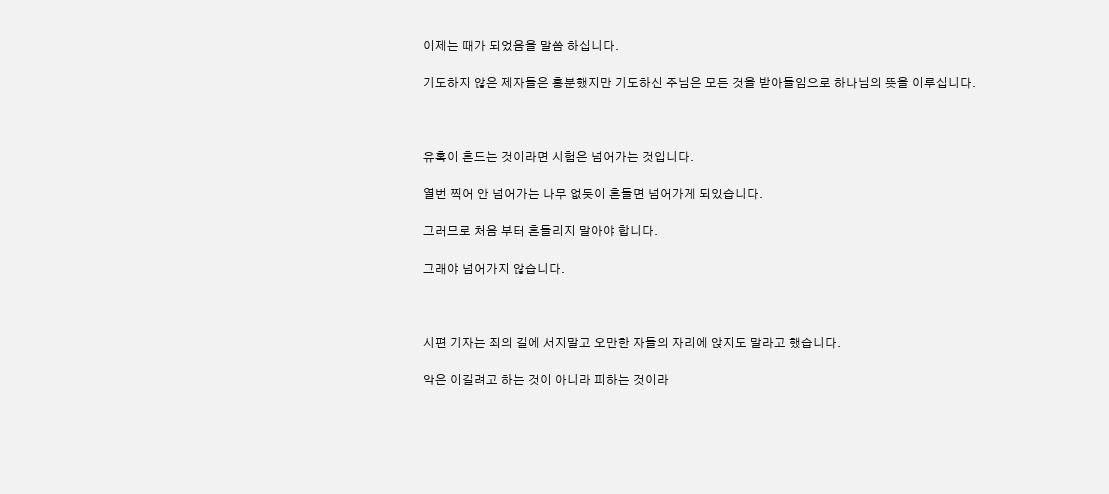이제는 때가 되었음을 말씀 하십니다.

기도하지 않은 제자들은 흥분했지만 기도하신 주님은 모든 것을 받아들임으로 하나님의 뜻을 이루십니다.



유혹이 흔드는 것이라면 시험은 넘어가는 것입니다.

열번 찍어 안 넘어가는 나무 없듯이 흔들면 넘어가게 되있습니다.

그러므로 처음 부터 흔들리지 말아야 합니다.

그래야 넘어가지 않습니다.



시편 기자는 죄의 길에 서지말고 오만한 자들의 자리에 앉지도 말라고 했습니다.

악은 이길려고 하는 것이 아니라 피하는 것이라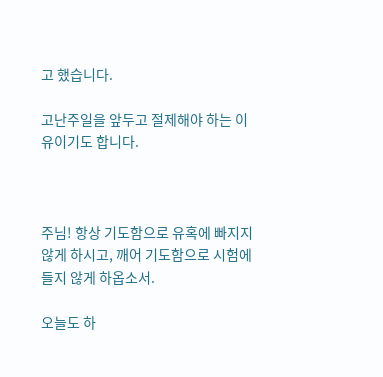고 했습니다.

고난주일을 앞두고 절제해야 하는 이유이기도 합니다.



주님! 항상 기도함으로 유혹에 빠지지 않게 하시고, 깨어 기도함으로 시험에 들지 않게 하옵소서.

오늘도 하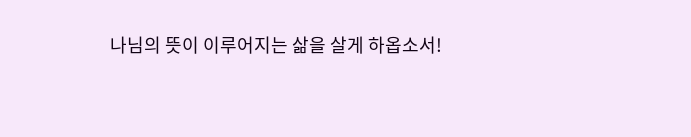나님의 뜻이 이루어지는 삶을 살게 하옵소서!